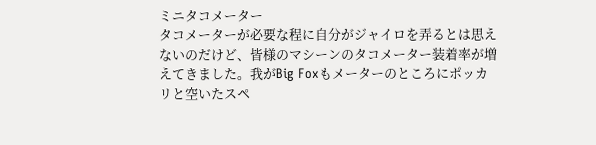ミニタコメーター
タコメーターが必要な程に自分がジャイロを弄るとは思えないのだけど、皆様のマシーンのタコメーター装着率が増えてきました。我がBig Foxもメーターのところにポッカリと空いたスペ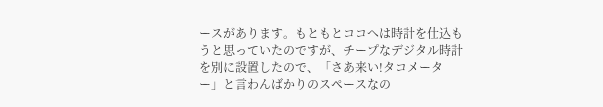ースがあります。もともとココへは時計を仕込もうと思っていたのですが、チープなデジタル時計を別に設置したので、「さあ来い!タコメーター」と言わんばかりのスペースなの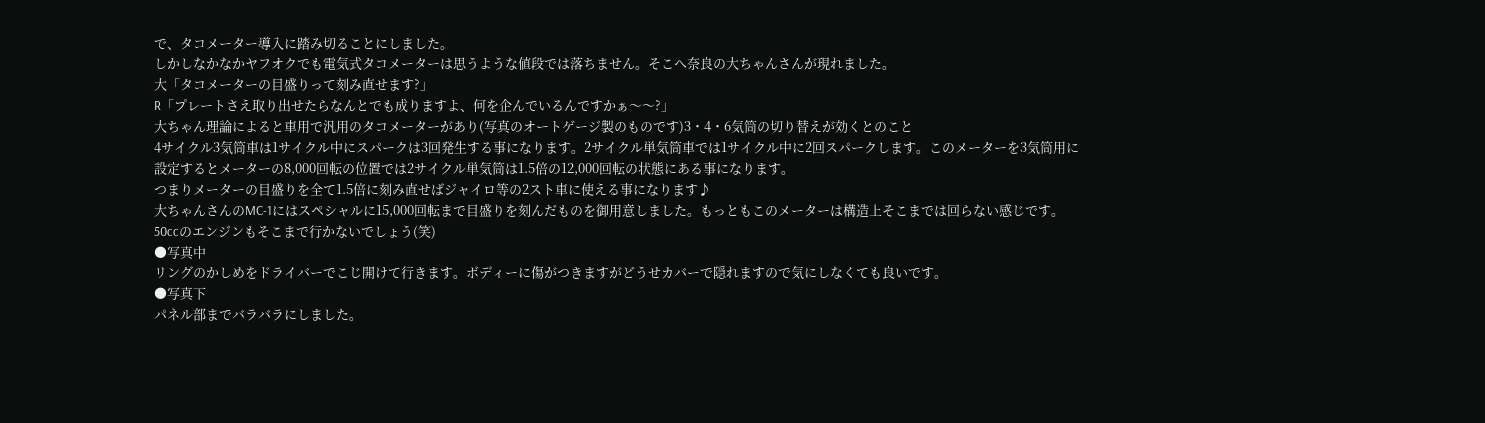で、タコメーター導入に踏み切ることにしました。
しかしなかなかヤフオクでも電気式タコメーターは思うような値段では落ちません。そこへ奈良の大ちゃんさんが現れました。
大「タコメーターの目盛りって刻み直せます?」
R「プレートさえ取り出せたらなんとでも成りますよ、何を企んでいるんですかぁ〜〜?」
大ちゃん理論によると車用で汎用のタコメーターがあり(写真のオートゲージ製のものです)3・4・6気筒の切り替えが効くとのこと
4サイクル3気筒車は1サイクル中にスパークは3回発生する事になります。2サイクル単気筒車では1サイクル中に2回スパークします。このメーターを3気筒用に設定するとメーターの8,000回転の位置では2サイクル単気筒は1.5倍の12,000回転の状態にある事になります。
つまりメーターの目盛りを全て1.5倍に刻み直せばジャイロ等の2スト車に使える事になります♪
大ちゃんさんのMC-1にはスペシャルに15,000回転まで目盛りを刻んだものを御用意しました。もっともこのメーターは構造上そこまでは回らない感じです。50ccのエンジンもそこまで行かないでしょう(笑)
●写真中
リングのかしめをドライバーでこじ開けて行きます。ボディーに傷がつきますがどうせカバーで隠れますので気にしなくても良いです。
●写真下
パネル部までバラバラにしました。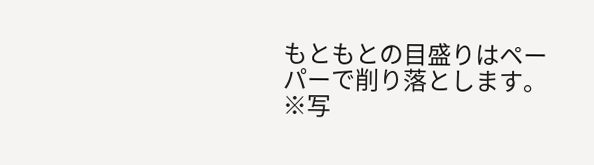もともとの目盛りはペーパーで削り落とします。
※写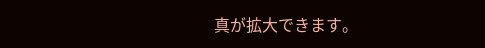真が拡大できます。